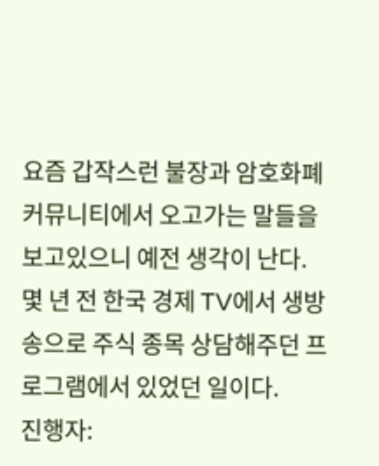요즘 갑작스런 불장과 암호화폐 커뮤니티에서 오고가는 말들을 보고있으니 예전 생각이 난다.
몇 년 전 한국 경제 TV에서 생방송으로 주식 종목 상담해주던 프로그램에서 있었던 일이다.
진행자: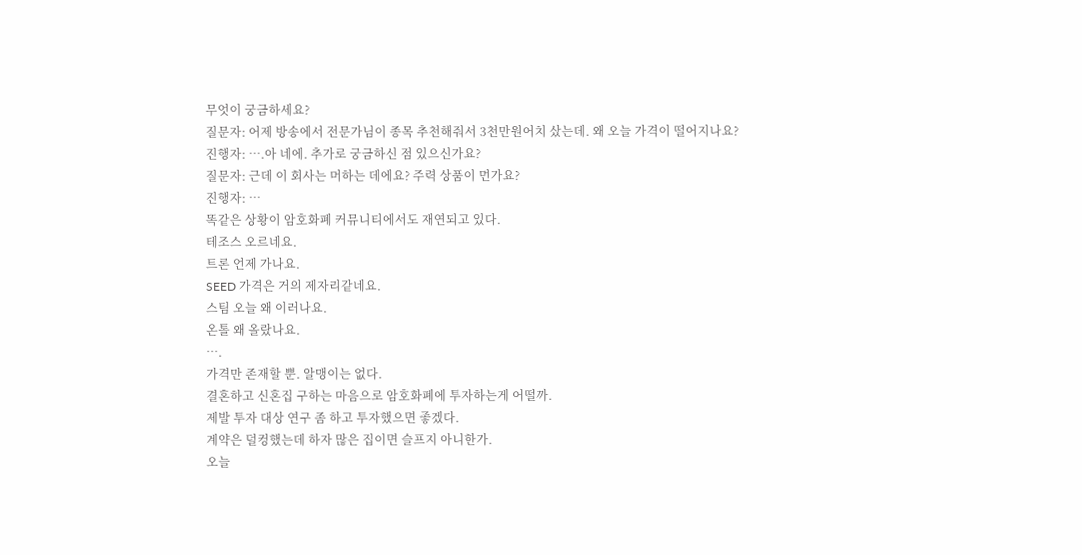무엇이 궁금하세요?
질문자: 어제 방송에서 전문가님이 종목 추천해줘서 3천만원어치 샀는데. 왜 오늘 가격이 떨어지나요?
진행자: ….아 네에. 추가로 궁금하신 점 있으신가요?
질문자: 근데 이 회사는 머하는 데에요? 주력 상품이 먼가요?
진행자: …
똑같은 상황이 암호화폐 커뮤니티에서도 재연되고 있다.
테조스 오르네요.
트론 언제 가나요.
SEED 가격은 거의 제자리같네요.
스팀 오늘 왜 이러나요.
온톨 왜 올랐나요.
….
가격만 존재할 뿐. 알맹이는 없다.
결혼하고 신혼집 구하는 마음으로 암호화폐에 투자하는게 어떨까.
제발 투자 대상 연구 좀 하고 투자했으면 좋겠다.
계약은 덜컹했는데 하자 많은 집이면 슬프지 아니한가.
오늘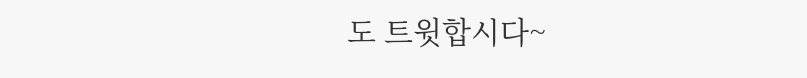도 트윗합시다~